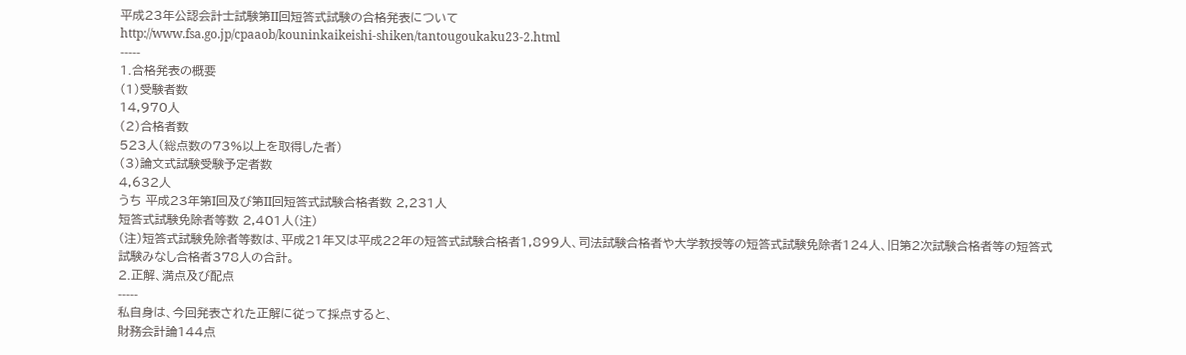平成23年公認会計士試験第II回短答式試験の合格発表について
http://www.fsa.go.jp/cpaaob/kouninkaikeishi-shiken/tantougoukaku23-2.html
-----
1.合格発表の概要
(1)受験者数
14,970人
(2)合格者数
523人(総点数の73%以上を取得した者)
(3)論文式試験受験予定者数
4,632人
うち 平成23年第I回及び第II回短答式試験合格者数 2,231人
短答式試験免除者等数 2,401人(注)
(注)短答式試験免除者等数は、平成21年又は平成22年の短答式試験合格者1,899人、司法試験合格者や大学教授等の短答式試験免除者124人、旧第2次試験合格者等の短答式試験みなし合格者378人の合計。
2.正解、満点及び配点
-----
私自身は、今回発表された正解に従って採点すると、
財務会計論144点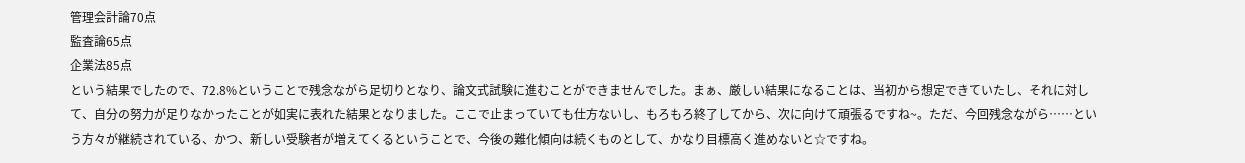管理会計論70点
監査論65点
企業法85点
という結果でしたので、72.8%ということで残念ながら足切りとなり、論文式試験に進むことができませんでした。まぁ、厳しい結果になることは、当初から想定できていたし、それに対して、自分の努力が足りなかったことが如実に表れた結果となりました。ここで止まっていても仕方ないし、もろもろ終了してから、次に向けて頑張るですね~。ただ、今回残念ながら……という方々が継続されている、かつ、新しい受験者が増えてくるということで、今後の難化傾向は続くものとして、かなり目標高く進めないと☆ですね。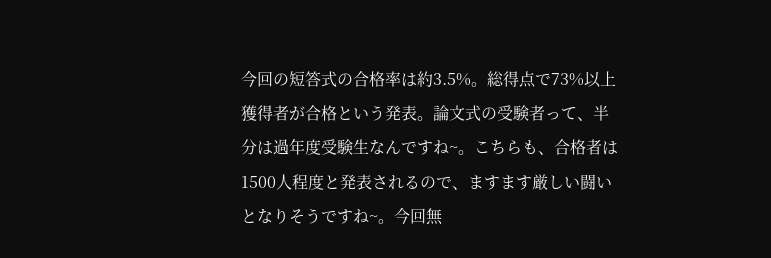今回の短答式の合格率は約3.5%。総得点で73%以上獲得者が合格という発表。論文式の受験者って、半分は過年度受験生なんですね~。こちらも、合格者は1500人程度と発表されるので、ますます厳しい闘いとなりそうですね~。今回無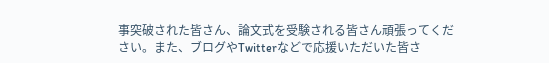事突破された皆さん、論文式を受験される皆さん頑張ってください。また、ブログやTwitterなどで応援いただいた皆さ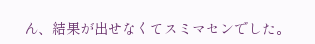ん、結果が出せなくてスミマセンでした。